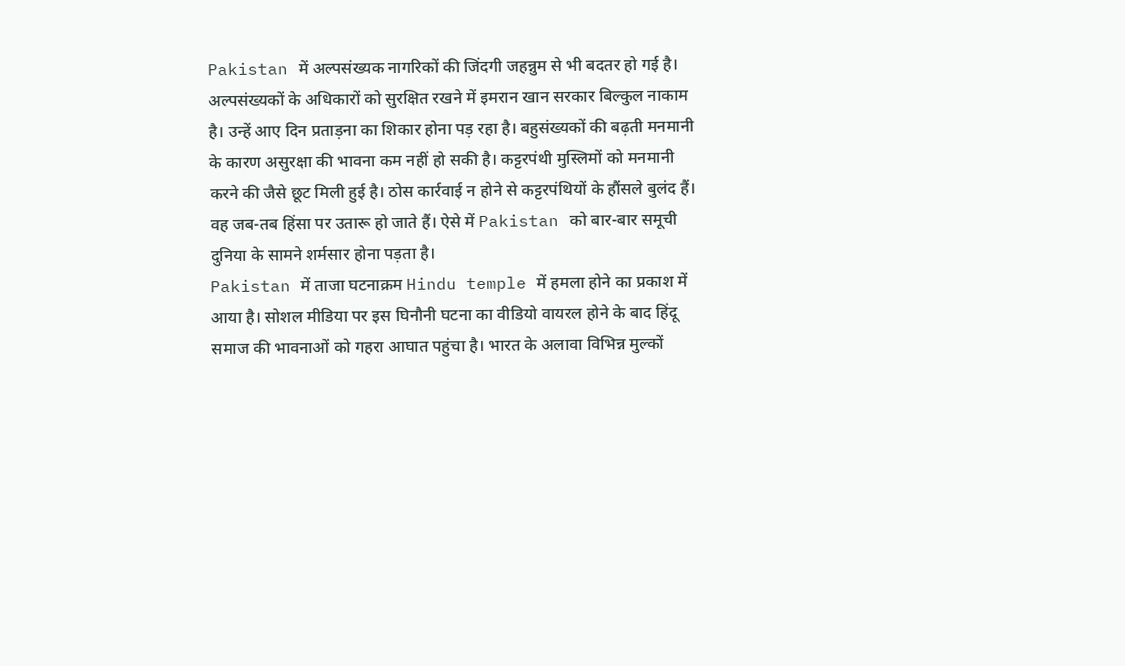Pakistan में अल्पसंख्यक नागरिकों की जिंदगी जहन्नुम से भी बदतर हो गई है। अल्पसंख्यकों के अधिकारों को सुरक्षित रखने में इमरान खान सरकार बिल्कुल नाकाम है। उन्हें आए दिन प्रताड़ना का शिकार होना पड़ रहा है। बहुसंख्यकों की बढ़ती मनमानी के कारण असुरक्षा की भावना कम नहीं हो सकी है। कट्टरपंथी मुस्लिमों को मनमानी करने की जैसे छूट मिली हुई है। ठोस कार्रवाई न होने से कट्टरपंथियों के हौंसले बुलंद हैं। वह जब-तब हिंसा पर उतारू हो जाते हैं। ऐसे में Pakistan को बार-बार समूची दुनिया के सामने शर्मसार होना पड़ता है।
Pakistan में ताजा घटनाक्रम Hindu temple में हमला होने का प्रकाश में आया है। सोशल मीडिया पर इस घिनौनी घटना का वीडियो वायरल होने के बाद हिंदू समाज की भावनाओं को गहरा आघात पहुंचा है। भारत के अलावा विभिन्न मुल्कों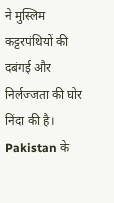ने मुस्लिम कट्टरपंथियों की दबंगई और निर्लज्जता की घोर निंदा की है। Pakistan के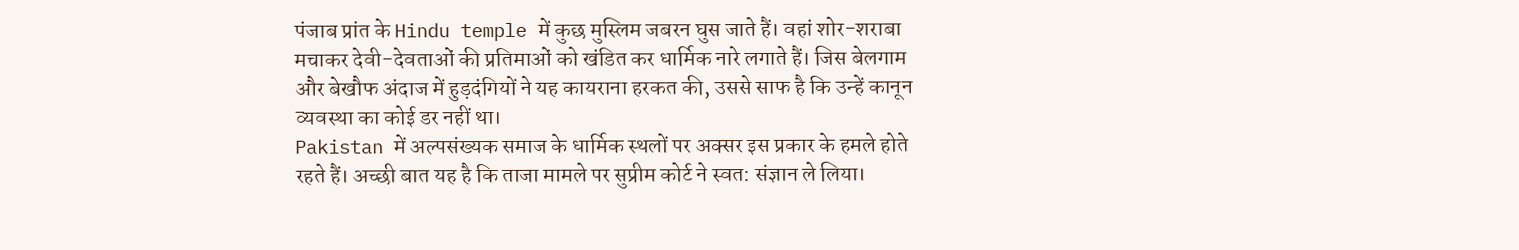पंजाब प्रांत के Hindu temple में कुछ मुस्लिम जबरन घुस जाते हैं। वहां शोर-शराबा मचाकर देवी-देवताओं की प्रतिमाओं को खंडित कर धार्मिक नारे लगाते हैं। जिस बेलगाम और बेखौफ अंदाज में हुड़दंगियों ने यह कायराना हरकत की, उससे साफ है कि उन्हें कानून व्यवस्था का कोई डर नहीं था।
Pakistan में अल्पसंख्यक समाज के धार्मिक स्थलों पर अक्सर इस प्रकार के हमले होते रहते हैं। अच्छी बात यह है कि ताजा मामले पर सुप्रीम कोर्ट ने स्वत: संज्ञान ले लिया।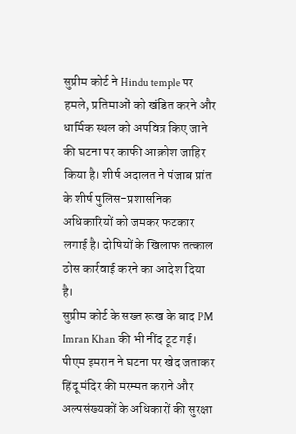सुप्रीम कोर्ट ने Hindu temple पर हमले, प्रतिमाओं को खंडित करने और धार्मिक स्थल को अपवित्र किए जाने की घटना पर काफी आक्रोश जाहिर किया है। शीर्ष अदालत ने पंजाब प्रांत के शीर्ष पुलिस-प्रशासनिक अधिकारियों को जमकर फटकार लगाई है। दोषियों के खिलाफ तत्काल ठोस कार्रवाई करने का आदेश दिया है।
सुप्रीम कोर्ट के सख्त रूख के बाद PM Imran Khan की भी नींद टूट गई। पीएम इमरान ने घटना पर खेद जताकर हिंदू मंदिर की मरम्मत कराने और अल्पसंख्यकों के अधिकारों की सुरक्षा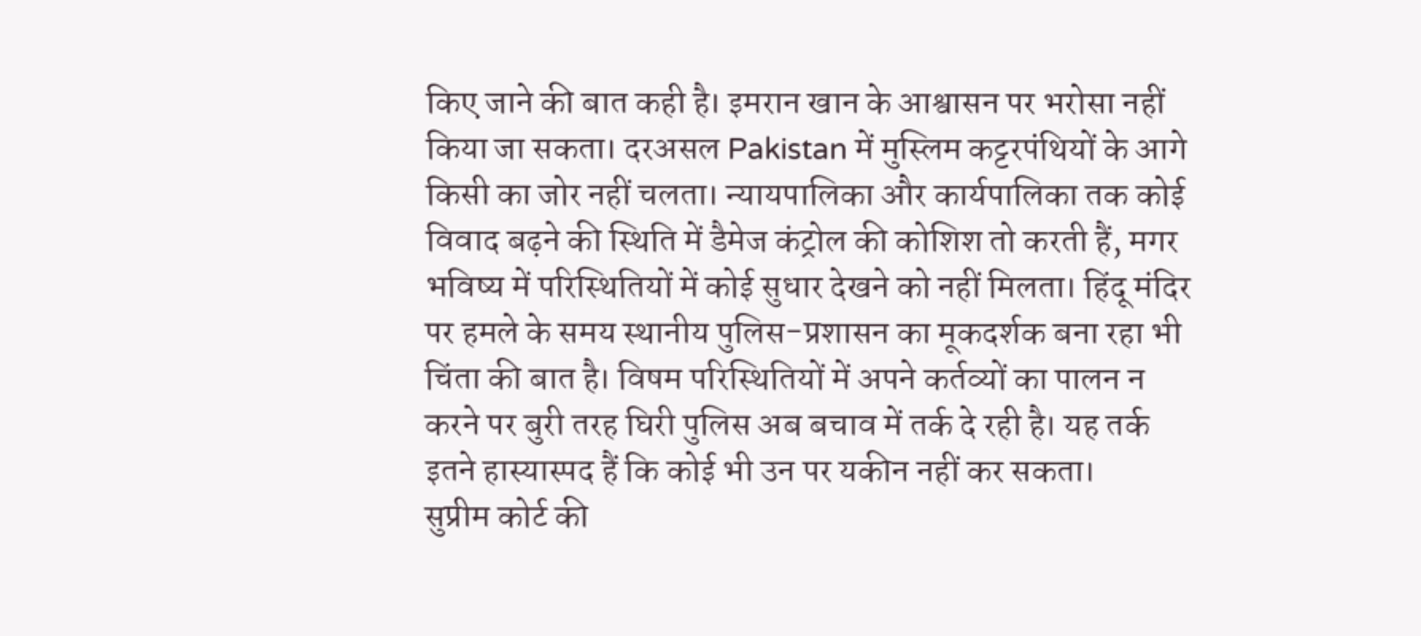किए जाने की बात कही है। इमरान खान के आश्वासन पर भरोसा नहीं किया जा सकता। दरअसल Pakistan में मुस्लिम कट्टरपंथियों के आगे किसी का जोर नहीं चलता। न्यायपालिका और कार्यपालिका तक कोई विवाद बढ़ने की स्थिति में डैमेज कंट्रोल की कोशिश तो करती हैं, मगर भविष्य में परिस्थितियों में कोई सुधार देखने को नहीं मिलता। हिंदू मंदिर पर हमले के समय स्थानीय पुलिस-प्रशासन का मूकदर्शक बना रहा भी चिंता की बात है। विषम परिस्थितियों में अपने कर्तव्यों का पालन न करने पर बुरी तरह घिरी पुलिस अब बचाव में तर्क दे रही है। यह तर्क इतने हास्यास्पद हैं कि कोई भी उन पर यकीन नहीं कर सकता।
सुप्रीम कोर्ट की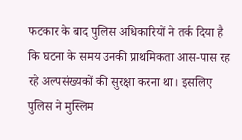फटकार के बाद पुलिस अधिकारियों ने तर्क दिया है कि घटना के समय उनकी प्राथमिकता आस-पास रह रहे अल्पसंख्यकों की सुरक्षा करना था। इसलिए पुलिस ने मुस्लिम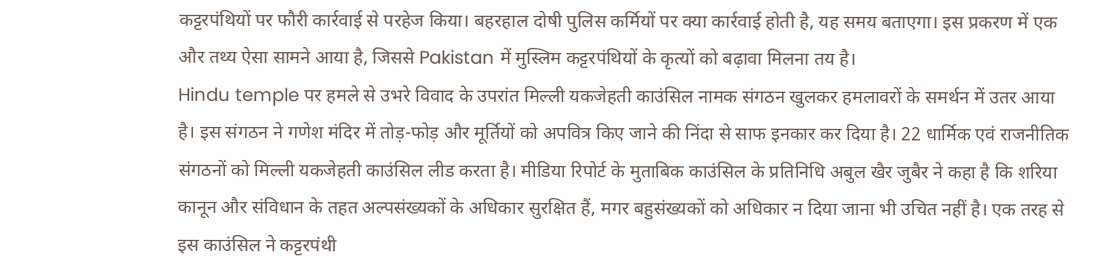कट्टरपंथियों पर फौरी कार्रवाई से परहेज किया। बहरहाल दोषी पुलिस कर्मियों पर क्या कार्रवाई होती है, यह समय बताएगा। इस प्रकरण में एक और तथ्य ऐसा सामने आया है, जिससे Pakistan में मुस्लिम कट्टरपंथियों के कृत्यों को बढ़ावा मिलना तय है।
Hindu temple पर हमले से उभरे विवाद के उपरांत मिल्ली यकजेहती काउंसिल नामक संगठन खुलकर हमलावरों के समर्थन में उतर आया है। इस संगठन ने गणेश मंदिर में तोड़-फोड़ और मूर्तियों को अपवित्र किए जाने की निंदा से साफ इनकार कर दिया है। 22 धार्मिक एवं राजनीतिक संगठनों को मिल्ली यकजेहती काउंसिल लीड करता है। मीडिया रिपोर्ट के मुताबिक काउंसिल के प्रतिनिधि अबुल खैर जुबैर ने कहा है कि शरिया कानून और संविधान के तहत अल्पसंख्यकों के अधिकार सुरक्षित हैं, मगर बहुसंख्यकों को अधिकार न दिया जाना भी उचित नहीं है। एक तरह से इस काउंसिल ने कट्टरपंथी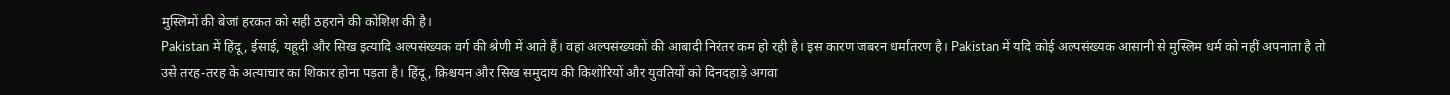मुस्लिमों की बेजां हरकत को सही ठहराने की कोशिश की है।
Pakistan में हिंदू, ईसाई, यहूदी और सिख इत्यादि अल्पसंख्यक वर्ग की श्रेणी में आते हैं। वहां अल्पसंख्यकों की आबादी निरंतर कम हो रही है। इस कारण जबरन धर्मांतरण है। Pakistan में यदि कोई अल्पसंख्यक आसानी से मुस्लिम धर्म को नहीं अपनाता है तो उसे तरह-तरह के अत्याचार का शिकार होना पड़ता है। हिंदू, क्रिश्चयन और सिख समुदाय की किशोरियों और युवतियों को दिनदहाड़े अगवा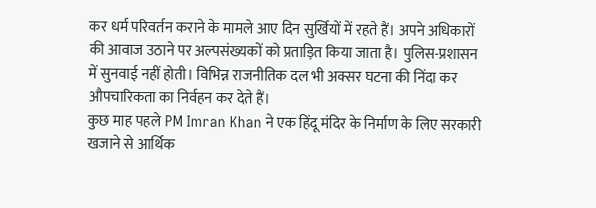कर धर्म परिवर्तन कराने के मामले आए दिन सुर्खियों में रहते हैं। अपने अधिकारों की आवाज उठाने पर अल्पसंख्यकों को प्रताड़ित किया जाता है। पुलिस-प्रशासन में सुनवाई नहीं होती। विभिन्न राजनीतिक दल भी अक्सर घटना की निंदा कर औपचारिकता का निर्वहन कर देते हैं।
कुछ माह पहले PM Imran Khan ने एक हिंदू मंदिर के निर्माण के लिए सरकारी खजाने से आर्थिक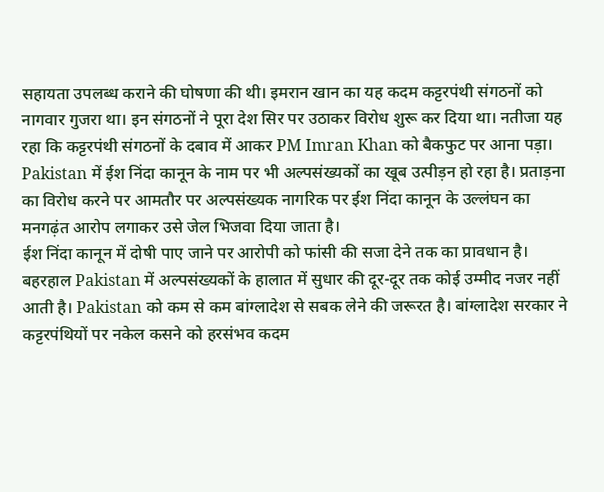सहायता उपलब्ध कराने की घोषणा की थी। इमरान खान का यह कदम कट्टरपंथी संगठनों को नागवार गुजरा था। इन संगठनों ने पूरा देश सिर पर उठाकर विरोध शुरू कर दिया था। नतीजा यह रहा कि कट्टरपंथी संगठनों के दबाव में आकर PM Imran Khan को बैकफुट पर आना पड़ा। Pakistan में ईश निंदा कानून के नाम पर भी अल्पसंख्यकों का खूब उत्पीड़न हो रहा है। प्रताड़ना का विरोध करने पर आमतौर पर अल्पसंख्यक नागरिक पर ईश निंदा कानून के उल्लंघन का मनगढ़ंत आरोप लगाकर उसे जेल भिजवा दिया जाता है।
ईश निंदा कानून में दोषी पाए जाने पर आरोपी को फांसी की सजा देने तक का प्रावधान है। बहरहाल Pakistan में अल्पसंख्यकों के हालात में सुधार की दूर-दूर तक कोई उम्मीद नजर नहीं आती है। Pakistan को कम से कम बांग्लादेश से सबक लेने की जरूरत है। बांग्लादेश सरकार ने कट्टरपंथियों पर नकेल कसने को हरसंभव कदम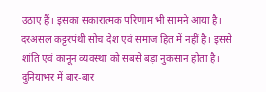उठाए हैं। इसका सकारात्मक परिणाम भी सामने आया है। दरअसल कट्टरपंथी सोच देश एवं समाज हित में नहीं है। इससे शांति एवं कानून व्यवस्था को सबसे बड़ा नुकसान होता है। दुनियाभर में बार-बार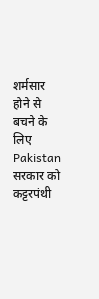शर्मसार होने से बचने के लिए Pakistan सरकार को कट्टरपंथी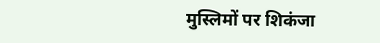मुस्लिमों पर शिकंजा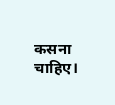कसना चाहिए।